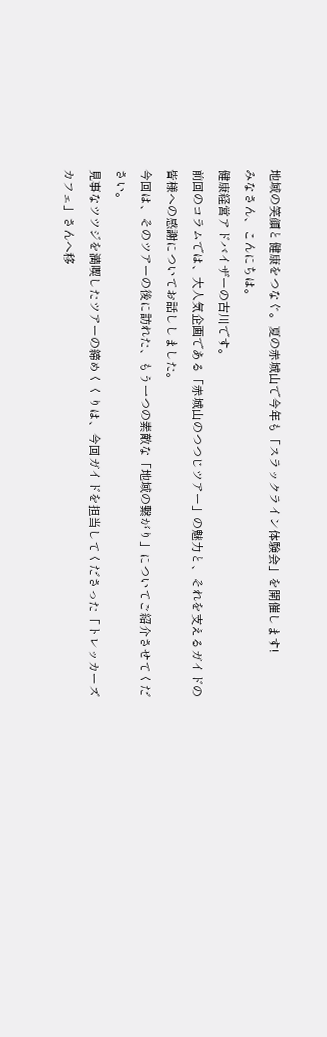地域の笑顔と健康をつなぐ。夏の赤城山で今年も「スラックライン体験会」を開催します!
みなさん、こんにちは。
健康経営アドバイザーの古川です。
前回のコラムでは、大人気企画である「赤城山のつつじツアー」の魅力と、それを支えるガイドの皆様への感謝についてお話ししました。
今回は、そのツアーの後に訪れた、もう一つの素敵な「地域の繋がり」についてご紹介させてください。
見事なツツジを満喫したツアーの締めくくりは、今回ガイドを担当してくださった「トレッカーズカフェ」さんへ移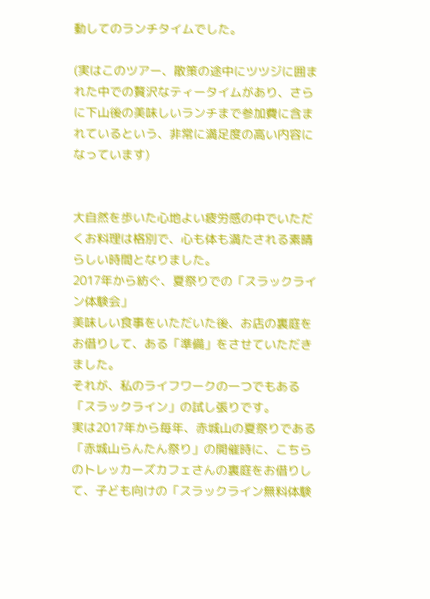動してのランチタイムでした。

(実はこのツアー、散策の途中にツツジに囲まれた中での贅沢なティータイムがあり、さらに下山後の美味しいランチまで参加費に含まれているという、非常に満足度の高い内容になっています)


大自然を歩いた心地よい疲労感の中でいただくお料理は格別で、心も体も満たされる素晴らしい時間となりました。
2017年から紡ぐ、夏祭りでの「スラックライン体験会」
美味しい食事をいただいた後、お店の裏庭をお借りして、ある「準備」をさせていただきました。
それが、私のライフワークの一つでもある「スラックライン」の試し張りです。
実は2017年から毎年、赤城山の夏祭りである「赤城山らんたん祭り」の開催時に、こちらのトレッカーズカフェさんの裏庭をお借りして、子ども向けの「スラックライン無料体験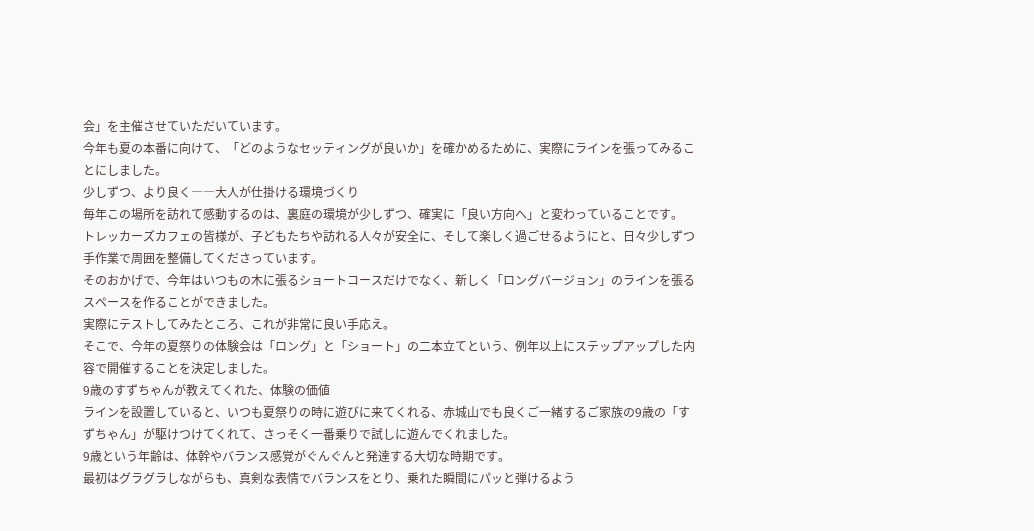会」を主催させていただいています。
今年も夏の本番に向けて、「どのようなセッティングが良いか」を確かめるために、実際にラインを張ってみることにしました。
少しずつ、より良く――大人が仕掛ける環境づくり
毎年この場所を訪れて感動するのは、裏庭の環境が少しずつ、確実に「良い方向へ」と変わっていることです。
トレッカーズカフェの皆様が、子どもたちや訪れる人々が安全に、そして楽しく過ごせるようにと、日々少しずつ手作業で周囲を整備してくださっています。
そのおかげで、今年はいつもの木に張るショートコースだけでなく、新しく「ロングバージョン」のラインを張るスペースを作ることができました。
実際にテストしてみたところ、これが非常に良い手応え。
そこで、今年の夏祭りの体験会は「ロング」と「ショート」の二本立てという、例年以上にステップアップした内容で開催することを決定しました。
9歳のすずちゃんが教えてくれた、体験の価値
ラインを設置していると、いつも夏祭りの時に遊びに来てくれる、赤城山でも良くご一緒するご家族の9歳の「すずちゃん」が駆けつけてくれて、さっそく一番乗りで試しに遊んでくれました。
9歳という年齢は、体幹やバランス感覚がぐんぐんと発達する大切な時期です。
最初はグラグラしながらも、真剣な表情でバランスをとり、乗れた瞬間にパッと弾けるよう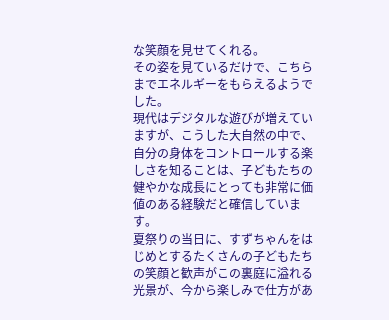な笑顔を見せてくれる。
その姿を見ているだけで、こちらまでエネルギーをもらえるようでした。
現代はデジタルな遊びが増えていますが、こうした大自然の中で、自分の身体をコントロールする楽しさを知ることは、子どもたちの健やかな成長にとっても非常に価値のある経験だと確信しています。
夏祭りの当日に、すずちゃんをはじめとするたくさんの子どもたちの笑顔と歓声がこの裏庭に溢れる光景が、今から楽しみで仕方があ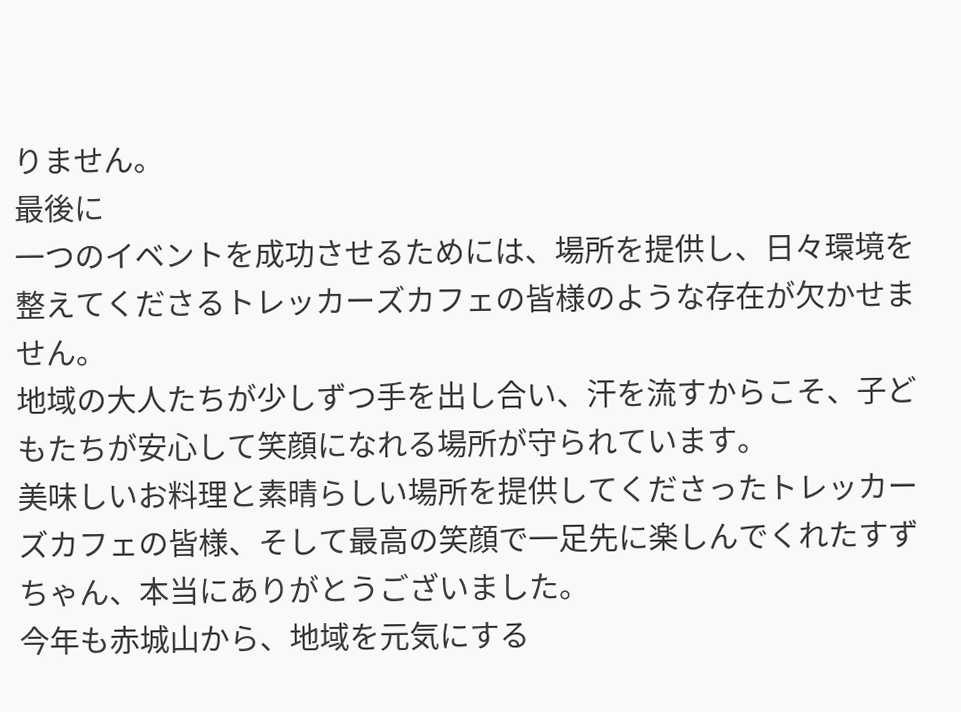りません。
最後に
一つのイベントを成功させるためには、場所を提供し、日々環境を整えてくださるトレッカーズカフェの皆様のような存在が欠かせません。
地域の大人たちが少しずつ手を出し合い、汗を流すからこそ、子どもたちが安心して笑顔になれる場所が守られています。
美味しいお料理と素晴らしい場所を提供してくださったトレッカーズカフェの皆様、そして最高の笑顔で一足先に楽しんでくれたすずちゃん、本当にありがとうございました。
今年も赤城山から、地域を元気にする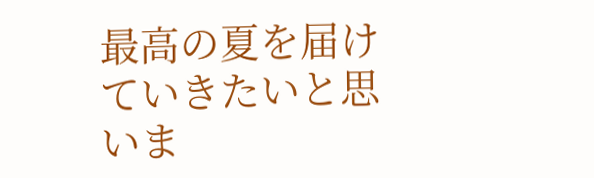最高の夏を届けていきたいと思いま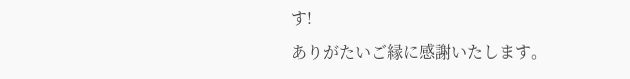す!
ありがたいご縁に感謝いたします。